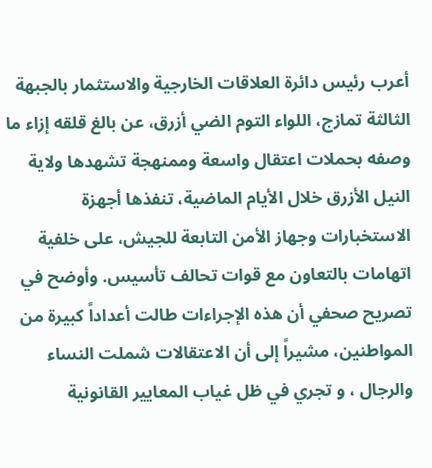أعرب رئيس دائرة العلاقات الخارجية والاستثمار بالجبهة الثالثة تمازج، اللواء التوم الضي أزرق، عن بالغ قلقه إزاء ما وصفه بحملات اعتقال واسعة وممنهجة تشهدها ولاية النيل الأزرق خلال الأيام الماضية، تنفذها أجهزة الاستخبارات وجهاز الأمن التابعة للجيش، على خلفية اتهامات بالتعاون مع قوات تحالف تأسيس. وأوضح في تصريح صحفي أن هذه الإجراءات طالت أعداداً كبيرة من المواطنين، مشيراً إلى أن الاعتقالات شملت النساء والرجال ، و تجري في ظل غياب المعايير القانونية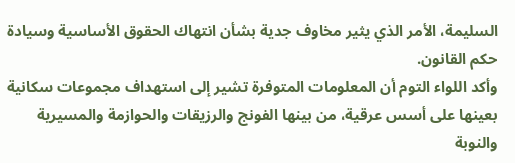السليمة، الأمر الذي يثير مخاوف جدية بشأن انتهاك الحقوق الأساسية وسيادة حكم القانون.
وأكد اللواء التوم أن المعلومات المتوفرة تشير إلى استهداف مجموعات سكانية بعينها على أسس عرقية، من بينها الفونج والرزيقات والحوازمة والمسيرية والنوبة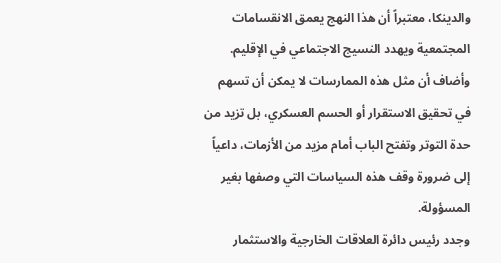والدينكا، معتبراً أن هذا النهج يعمق الانقسامات المجتمعية ويهدد النسيج الاجتماعي في الإقليم. وأضاف أن مثل هذه الممارسات لا يمكن أن تسهم في تحقيق الاستقرار أو الحسم العسكري، بل تزيد من حدة التوتر وتفتح الباب أمام مزيد من الأزمات، داعياً إلى ضرورة وقف هذه السياسات التي وصفها بغير المسؤولة.
وجدد رئيس دائرة العلاقات الخارجية والاستثمار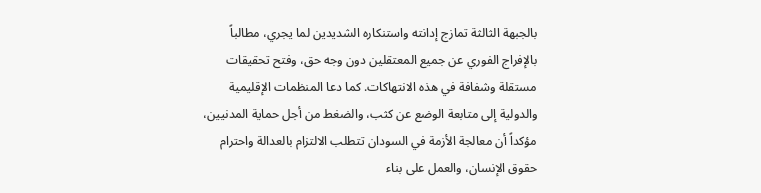بالجبهة الثالثة تمازج إدانته واستنكاره الشديدين لما يجري، مطالباً بالإفراج الفوري عن جميع المعتقلين دون وجه حق، وفتح تحقيقات مستقلة وشفافة في هذه الانتهاكات. كما دعا المنظمات الإقليمية والدولية إلى متابعة الوضع عن كثب، والضغط من أجل حماية المدنيين، مؤكداً أن معالجة الأزمة في السودان تتطلب الالتزام بالعدالة واحترام حقوق الإنسان، والعمل على بناء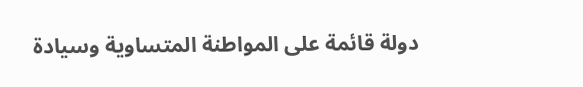دولة قائمة على المواطنة المتساوية وسيادة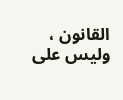القانون ، وليس على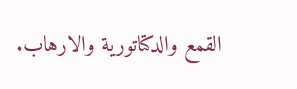القمع والدكتاتورية والارهاب.